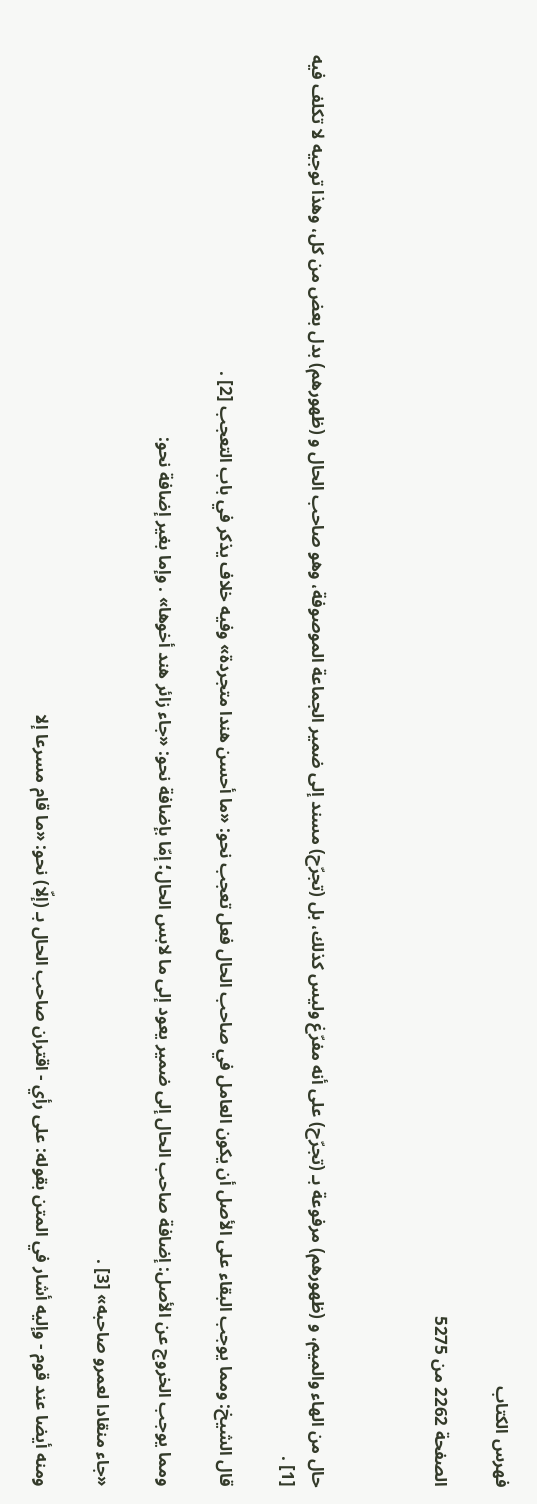فهرس الكتاب

الصفحة 2262 من 5275



حال من الهاء والميم، و (ظهورهم) مرفوعة بـ (تجرّح) على أنه مفرّغ وليس كذلك، بل (تجرّح) مسند إلى ضمير الجماعة الموصوفة، وهو صاحب الحال و (ظهورهم) بدل بعض من كل، وهذا توجيه لا تكلف فيه [1] .

قال الشيخ: ومما يوجب البقاء على الأصل أن يكون العامل في صاحب الحال فعل تعجب نحو: «ما أحسن هندا متجردة» وفيه خلاف يذكر في باب التعجب [2] .

ومما يوجب الخروج عن الأصل: إضافة صاحب الحال إلى ضمير يعود إلى ما لابس الحال؛ إمّا بإضافة نحو: «جاء زائر هند أخوها» . وإما بغير إضافة نحو:

«جاء منقادا لعمرو صاحبه» [3] .

ومنه أيضا عند قوم - وإليه أشار في المتن بقوله: على رأي - اقتران صاحب الحال بـ (إلّا) نحو: «ما قام مسرعا إلا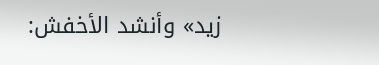زيد» وأنشد الأخفش: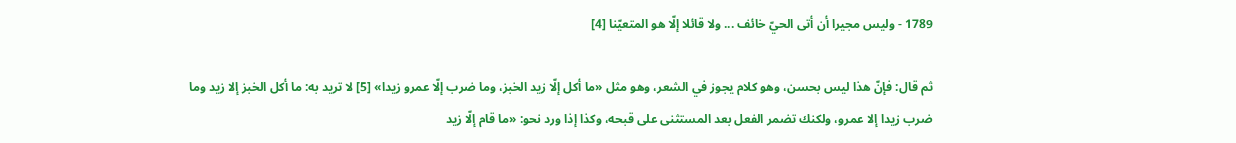1789 - وليس مجيرا أن أتى الحيّ خائف ... ولا قائلا إلّا هو المتعيّنا [4]

ثم قال: فإنّ هذا ليس بحسن، وهو كلام يجوز في الشعر، وهو مثل «ما أكل إلّا زيد الخبز، وما ضرب إلّا عمرو زيدا» [5] لا تريد به: ما أكل الخبز إلا زيد وما ضرب زيدا إلا عمرو، ولكنك تضمر الفعل بعد المستثنى على قبحه، وكذا إذا ورد نحو: «ما قام إلّا زيد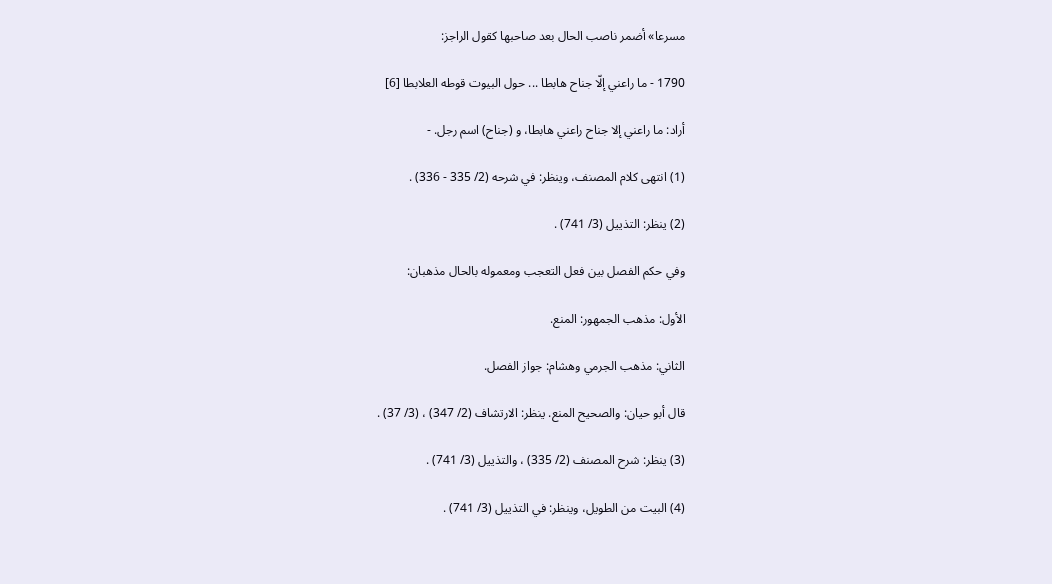مسرعا» أضمر ناصب الحال بعد صاحبها كقول الراجز:

1790 - ما راعني إلّا جناح هابطا ... حول البيوت قوطه العلابطا [6]

أراد: ما راعني إلا جناح راعني هابطا، و (جناح) اسم رجل. -

(1) انتهى كلام المصنف، وينظر: في شرحه (2/ 335 - 336) .

(2) ينظر: التذييل (3/ 741) .

وفي حكم الفصل بين فعل التعجب ومعموله بالحال مذهبان:

الأول: مذهب الجمهور: المنع.

الثاني: مذهب الجرمي وهشام: جواز الفصل.

قال أبو حيان: والصحيح المنع. ينظر: الارتشاف (2/ 347) ، (3/ 37) .

(3) ينظر: شرح المصنف (2/ 335) ، والتذييل (3/ 741) .

(4) البيت من الطويل، وينظر: في التذييل (3/ 741) .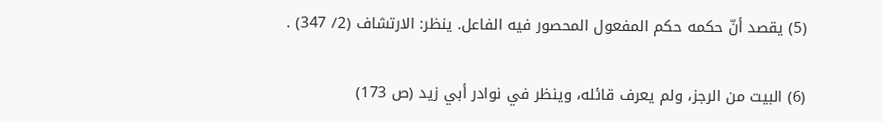(5) يقصد أنّ حكمه حكم المفعول المحصور فيه الفاعل. ينظر: الارتشاف (2/ 347) .

(6) البيت من الرجز، ولم يعرف قائله، وينظر في نوادر أبي زيد (ص 173)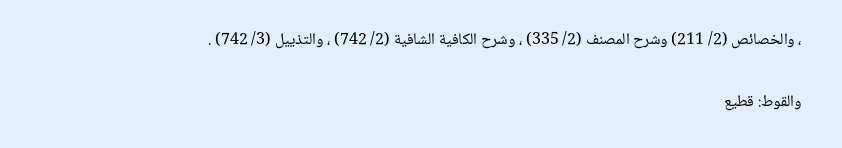، والخصائص (2/ 211) وشرح المصنف (2/ 335) ، وشرح الكافية الشافية (2/ 742) ، والتذييل (3/ 742) .

والقوط: قطيع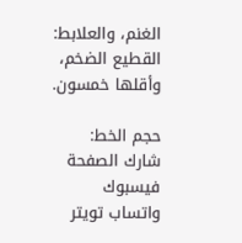الغنم، والعلابط: القطيع الضخم، وأقلها خمسون.

حجم الخط:
شارك الصفحة
فيسبوك واتساب تويتر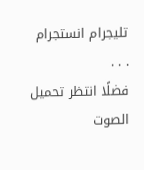تليجرام انستجرام
. . .
فضلًا انتظر تحميل الصوت